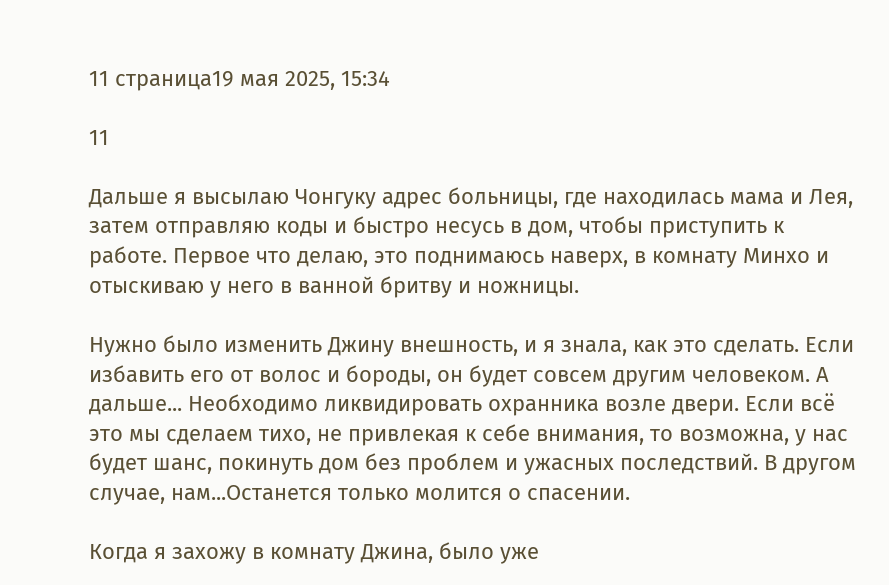11 страница19 мая 2025, 15:34

11

Дальше я высылаю Чонгуку адрес больницы, где находилась мама и Лея, затем отправляю коды и быстро несусь в дом, чтобы приступить к работе. Первое что делаю, это поднимаюсь наверх, в комнату Минхо и отыскиваю у него в ванной бритву и ножницы.

Нужно было изменить Джину внешность, и я знала, как это сделать. Если избавить его от волос и бороды, он будет совсем другим человеком. А дальше... Необходимо ликвидировать охранника возле двери. Если всё это мы сделаем тихо, не привлекая к себе внимания, то возможна, у нас будет шанс, покинуть дом без проблем и ужасных последствий. В другом случае, нам...Останется только молится о спасении.

Когда я захожу в комнату Джина, было уже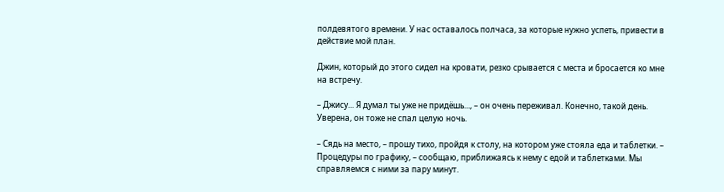полдевятого времени. У нас оставалось полчаса, за которые нужно успеть, привести в действие мой план.

Джин, который до этого сидел на кровати, резко срывается с места и бросается ко мне на встречу.

– Джису... Я думал ты уже не придёшь..., – он очень переживал. Конечно, такой день. Уверена, он тоже не спал целую ночь.

– Сядь на место, – прошу тихо, пройдя к столу, на котором уже стояла еда и таблетки. – Процедуры по графику, – сообщаю, приближаясь к нему с едой и таблетками. Мы справляемся с ними за пару минут.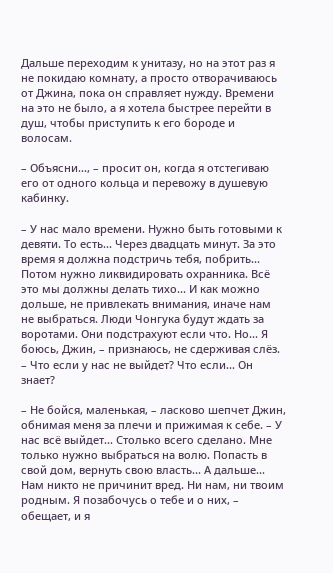Дальше переходим к унитазу, но на этот раз я не покидаю комнату, а просто отворачиваюсь от Джина, пока он справляет нужду. Времени на это не было, а я хотела быстрее перейти в душ, чтобы приступить к его бороде и волосам.

– Объясни..., – просит он, когда я отстегиваю его от одного кольца и перевожу в душевую кабинку.

– У нас мало времени. Нужно быть готовыми к девяти. То есть... Через двадцать минут. За это время я должна подстричь тебя, побрить... Потом нужно ликвидировать охранника. Всё это мы должны делать тихо... И как можно дольше, не привлекать внимания, иначе нам не выбраться. Люди Чонгука будут ждать за воротами. Они подстрахуют если что. Но... Я боюсь, Джин, – признаюсь, не сдерживая слёз. – Что если у нас не выйдет? Что если... Он знает?

– Не бойся, маленькая, – ласково шепчет Джин, обнимая меня за плечи и прижимая к себе. – У нас всё выйдет... Столько всего сделано. Мне только нужно выбраться на волю. Попасть в свой дом, вернуть свою власть... А дальше... Нам никто не причинит вред. Ни нам, ни твоим родным. Я позабочусь о тебе и о них, – обещает, и я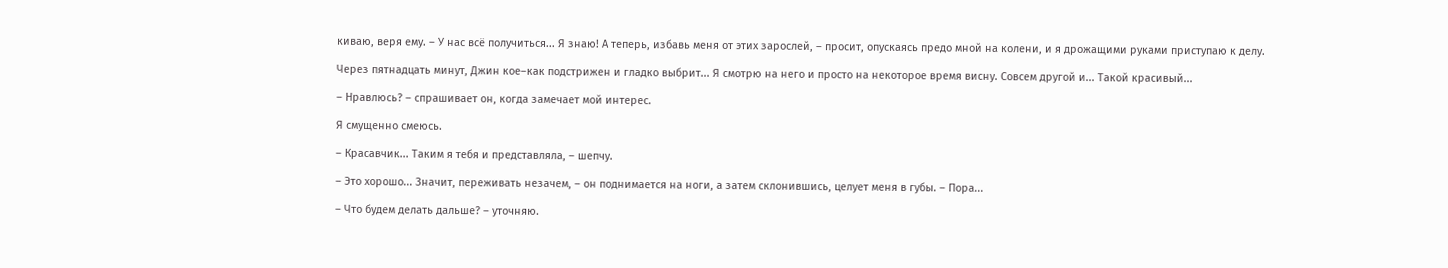киваю, веря ему. – У нас всё получиться... Я знаю! А теперь, избавь меня от этих зарослей, – просит, опускаясь предо мной на колени, и я дрожащими руками приступаю к делу.

Через пятнадцать минут, Джин кое–как подстрижен и гладко выбрит... Я смотрю на него и просто на некоторое время висну. Совсем другой и... Такой красивый...

– Нравлюсь? – спрашивает он, когда замечает мой интерес.

Я смущенно смеюсь.

– Красавчик... Таким я тебя и представляла, – шепчу.

– Это хорошо... Значит, переживать незачем, – он поднимается на ноги, а затем склонившись, целует меня в губы. – Пора...

– Что будем делать дальше? – уточняю.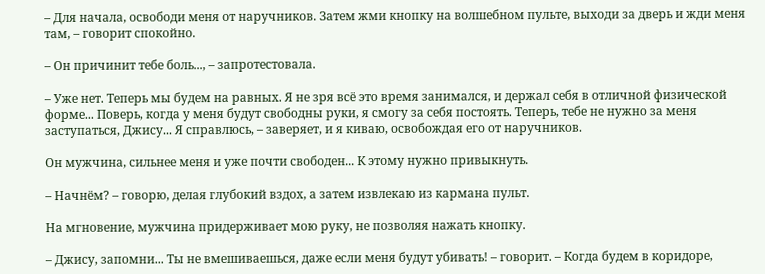– Для начала, освободи меня от наручников. Затем жми кнопку на волшебном пульте, выходи за дверь и жди меня там, – говорит спокойно.

– Он причинит тебе боль..., – запротестовала.

– Уже нет. Теперь мы будем на равных. Я не зря всё это время занимался, и держал себя в отличной физической форме... Поверь, когда у меня будут свободны руки, я смогу за себя постоять. Теперь, тебе не нужно за меня заступаться, Джису... Я справлюсь, – заверяет, и я киваю, освобождая его от наручников.

Он мужчина, сильнее меня и уже почти свободен... К этому нужно привыкнуть.

– Начнём? – говорю, делая глубокий вздох, а затем извлекаю из кармана пульт.

На мгновение, мужчина придерживает мою руку, не позволяя нажать кнопку.

– Джису, запомни... Ты не вмешиваешься, даже если меня будут убивать! – говорит. – Когда будем в коридоре,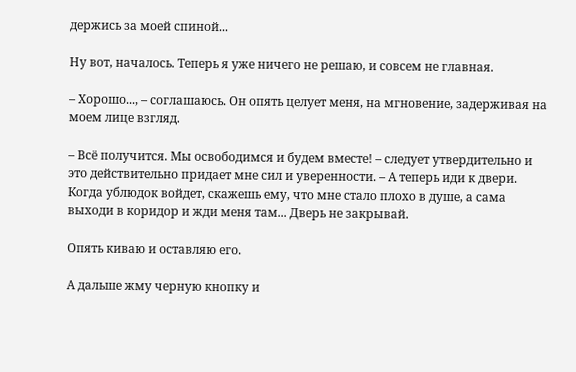держись за моей спиной...

Ну вот, началось. Теперь я уже ничего не решаю, и совсем не главная.

– Хорошо..., – соглашаюсь. Он опять целует меня, на мгновение, задерживая на моем лице взгляд.

– Всё получится. Мы освободимся и будем вместе! – следует утвердительно и это действительно придает мне сил и уверенности. – А теперь иди к двери. Когда ублюдок войдет, скажешь ему, что мне стало плохо в душе, а сама выходи в коридор и жди меня там... Дверь не закрывай.

Опять киваю и оставляю его.

А дальше жму черную кнопку и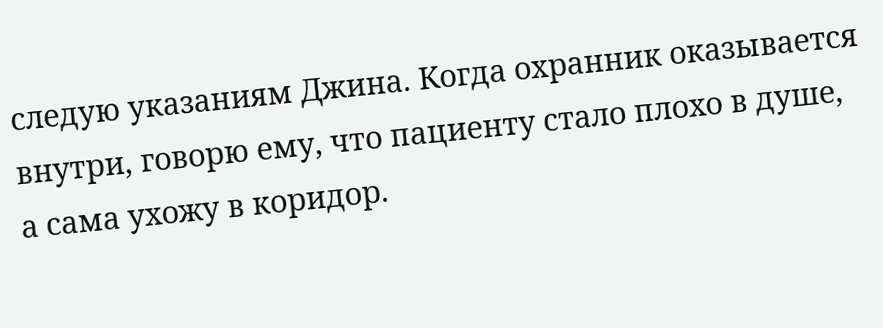следую указаниям Джина. Когда охранник оказывается внутри, говорю ему, что пациенту стало плохо в душе, а сама ухожу в коридор.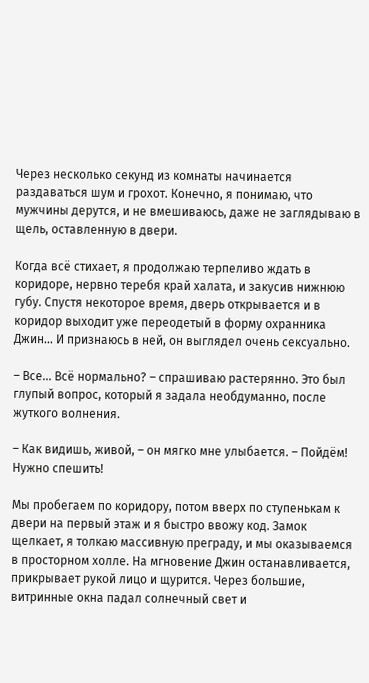Через несколько секунд из комнаты начинается раздаваться шум и грохот. Конечно, я понимаю, что мужчины дерутся, и не вмешиваюсь, даже не заглядываю в щель, оставленную в двери.

Когда всё стихает, я продолжаю терпеливо ждать в коридоре, нервно теребя край халата, и закусив нижнюю губу. Спустя некоторое время, дверь открывается и в коридор выходит уже переодетый в форму охранника Джин... И признаюсь в ней, он выглядел очень сексуально.

– Все... Всё нормально? – спрашиваю растерянно. Это был глупый вопрос, который я задала необдуманно, после жуткого волнения.

– Как видишь, живой, – он мягко мне улыбается. – Пойдём! Нужно спешить!

Мы пробегаем по коридору, потом вверх по ступенькам к двери на первый этаж и я быстро ввожу код. Замок щелкает, я толкаю массивную преграду, и мы оказываемся в просторном холле. На мгновение Джин останавливается, прикрывает рукой лицо и щурится. Через большие, витринные окна падал солнечный свет и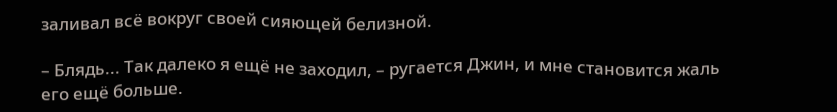заливал всё вокруг своей сияющей белизной.

– Блядь... Так далеко я ещё не заходил, – ругается Джин, и мне становится жаль его ещё больше.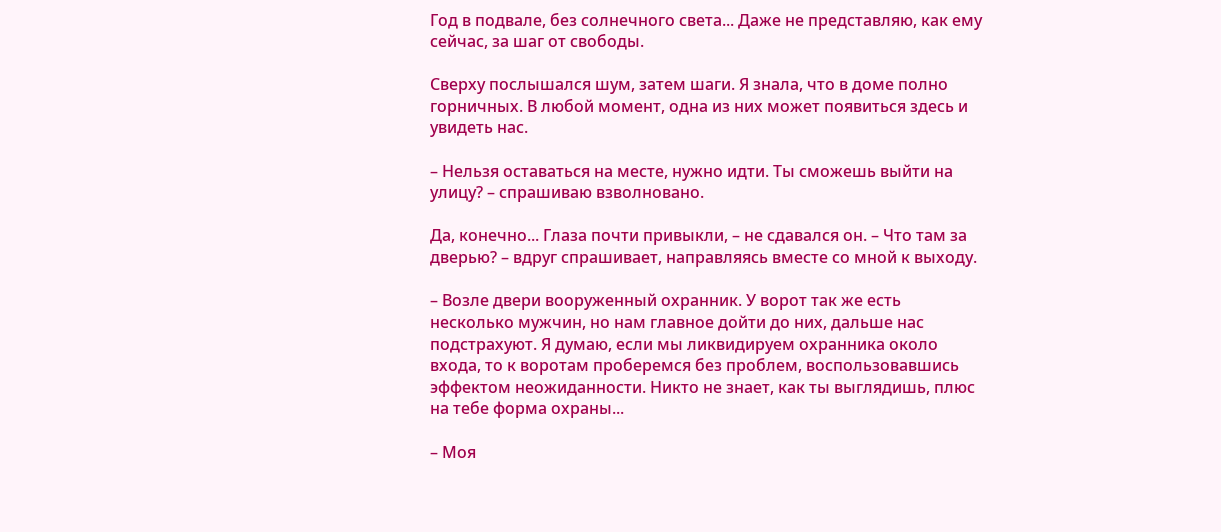Год в подвале, без солнечного света... Даже не представляю, как ему сейчас, за шаг от свободы.

Сверху послышался шум, затем шаги. Я знала, что в доме полно горничных. В любой момент, одна из них может появиться здесь и увидеть нас.

– Нельзя оставаться на месте, нужно идти. Ты сможешь выйти на улицу? – спрашиваю взволновано.

Да, конечно... Глаза почти привыкли, – не сдавался он. – Что там за дверью? – вдруг спрашивает, направляясь вместе со мной к выходу.

– Возле двери вооруженный охранник. У ворот так же есть несколько мужчин, но нам главное дойти до них, дальше нас подстрахуют. Я думаю, если мы ликвидируем охранника около входа, то к воротам проберемся без проблем, воспользовавшись эффектом неожиданности. Никто не знает, как ты выглядишь, плюс на тебе форма охраны...

– Моя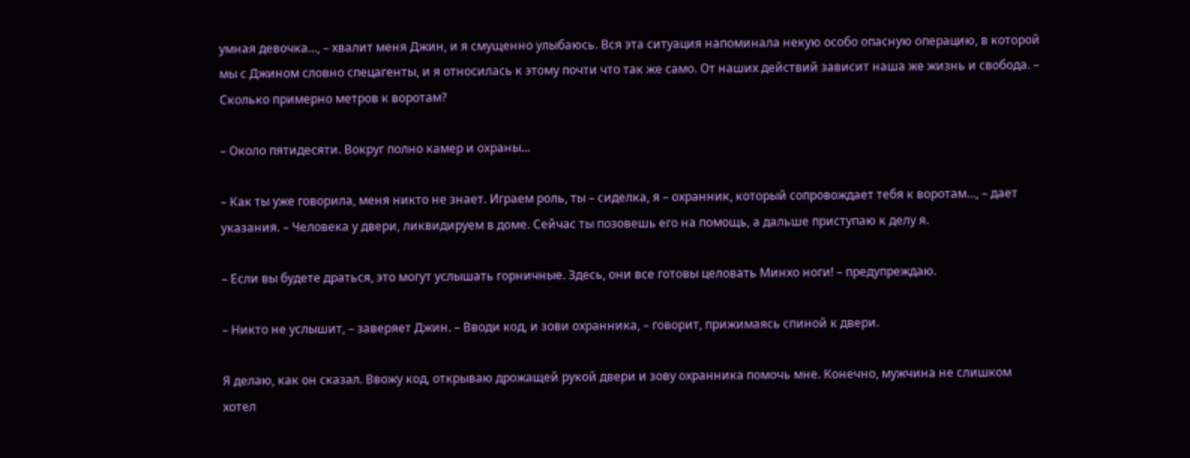умная девочка..., – хвалит меня Джин, и я смущенно улыбаюсь. Вся эта ситуация напоминала некую особо опасную операцию, в которой мы с Джином словно спецагенты, и я относилась к этому почти что так же само. От наших действий зависит наша же жизнь и свобода. – Сколько примерно метров к воротам?

– Около пятидесяти. Вокруг полно камер и охраны...

– Как ты уже говорила, меня никто не знает. Играем роль, ты – сиделка, я – охранник, который сопровождает тебя к воротам..., – дает указания. – Человека у двери, ликвидируем в доме. Сейчас ты позовешь его на помощь, а дальше приступаю к делу я.

– Если вы будете драться, это могут услышать горничные. Здесь, они все готовы целовать Минхо ноги! – предупреждаю.

– Никто не услышит, – заверяет Джин. – Вводи код, и зови охранника, – говорит, прижимаясь спиной к двери.

Я делаю, как он сказал. Ввожу код, открываю дрожащей рукой двери и зову охранника помочь мне. Конечно, мужчина не слишком хотел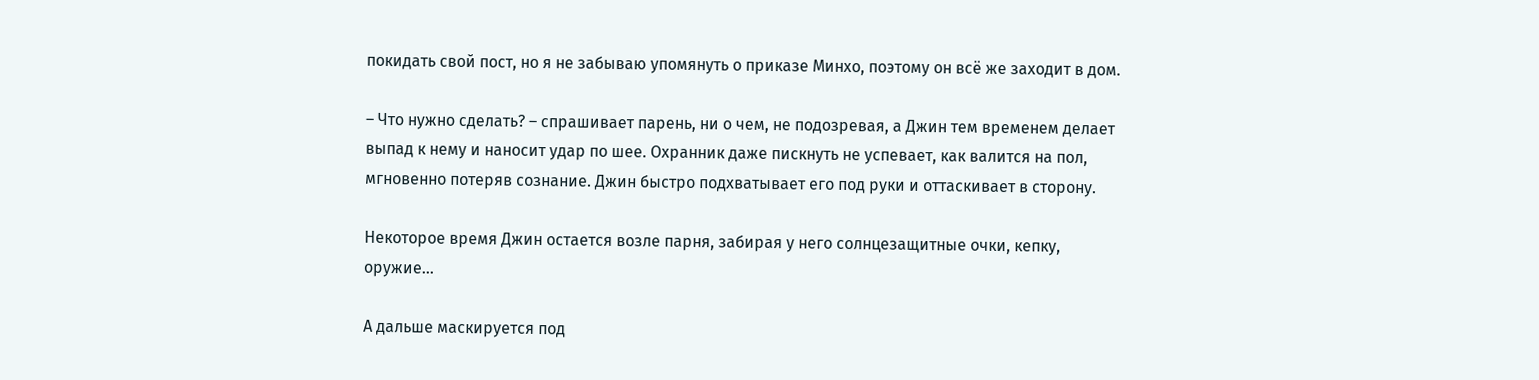покидать свой пост, но я не забываю упомянуть о приказе Минхо, поэтому он всё же заходит в дом.

– Что нужно сделать? – спрашивает парень, ни о чем, не подозревая, а Джин тем временем делает выпад к нему и наносит удар по шее. Охранник даже пискнуть не успевает, как валится на пол, мгновенно потеряв сознание. Джин быстро подхватывает его под руки и оттаскивает в сторону.

Некоторое время Джин остается возле парня, забирая у него солнцезащитные очки, кепку, оружие...

А дальше маскируется под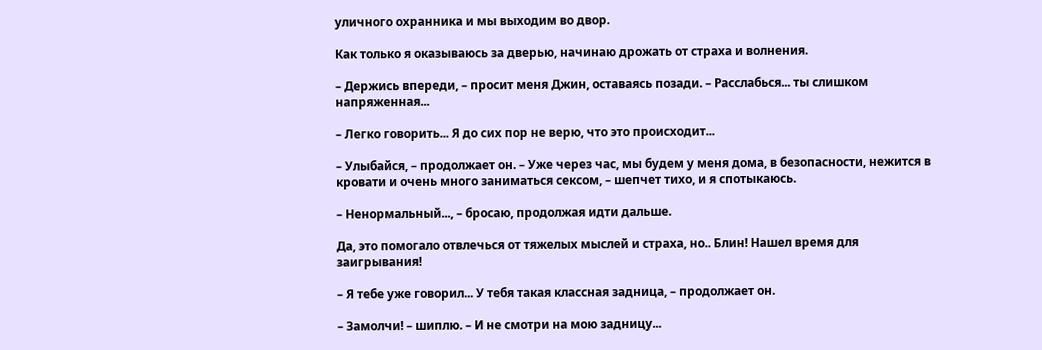уличного охранника и мы выходим во двор.

Как только я оказываюсь за дверью, начинаю дрожать от страха и волнения.

– Держись впереди, – просит меня Джин, оставаясь позади. – Расслабься... ты слишком напряженная...

– Легко говорить... Я до сих пор не верю, что это происходит...

– Улыбайся, – продолжает он. – Уже через час, мы будем у меня дома, в безопасности, нежится в кровати и очень много заниматься сексом, – шепчет тихо, и я спотыкаюсь.

– Ненормальный..., – бросаю, продолжая идти дальше.

Да, это помогало отвлечься от тяжелых мыслей и страха, но.. Блин! Нашел время для заигрывания!

– Я тебе уже говорил... У тебя такая классная задница, – продолжает он.

– Замолчи! – шиплю. – И не смотри на мою задницу...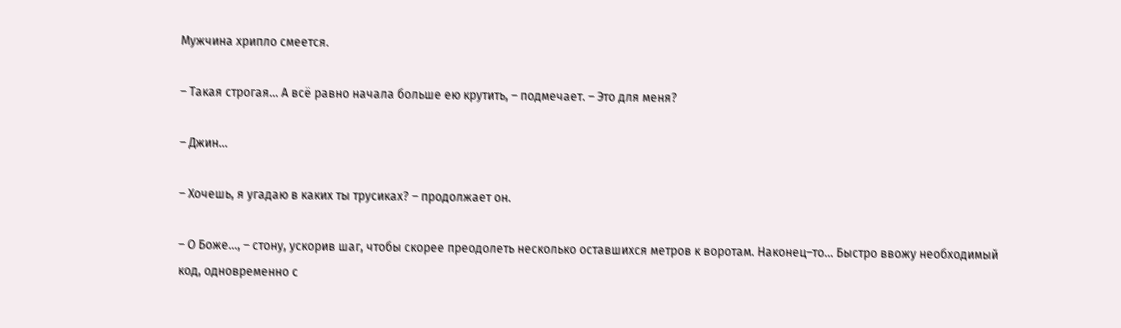Мужчина хрипло смеется.

– Такая строгая... А всё равно начала больше ею крутить, – подмечает. – Это для меня?

– Джин...

– Хочешь, я угадаю в каких ты трусиках? – продолжает он.

– О Боже..., – стону, ускорив шаг, чтобы скорее преодолеть несколько оставшихся метров к воротам. Наконец–то... Быстро ввожу необходимый код, одновременно с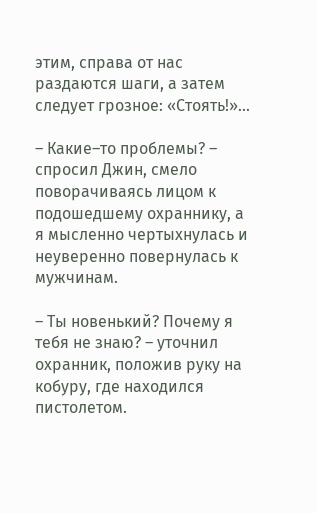этим, справа от нас раздаются шаги, а затем следует грозное: «Стоять!»...

– Какие–то проблемы? – спросил Джин, смело поворачиваясь лицом к подошедшему охраннику, а я мысленно чертыхнулась и неуверенно повернулась к мужчинам.

– Ты новенький? Почему я тебя не знаю? – уточнил охранник, положив руку на кобуру, где находился пистолетом.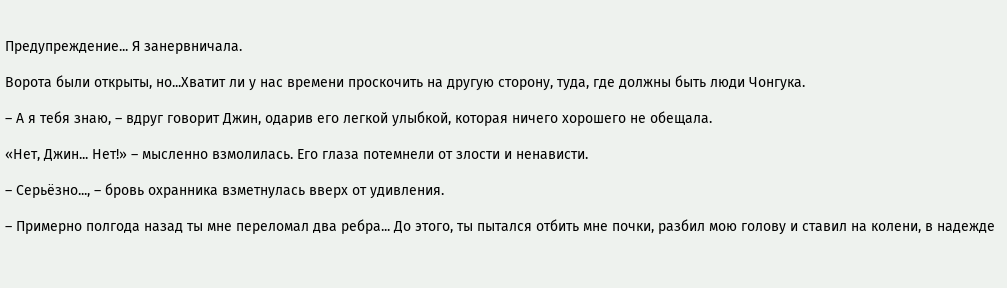Предупреждение... Я занервничала.

Ворота были открыты, но...Хватит ли у нас времени проскочить на другую сторону, туда, где должны быть люди Чонгука.

– А я тебя знаю, – вдруг говорит Джин, одарив его легкой улыбкой, которая ничего хорошего не обещала.

«Нет, Джин... Нет!» – мысленно взмолилась. Его глаза потемнели от злости и ненависти.

– Серьёзно..., – бровь охранника взметнулась вверх от удивления.

– Примерно полгода назад ты мне переломал два ребра... До этого, ты пытался отбить мне почки, разбил мою голову и ставил на колени, в надежде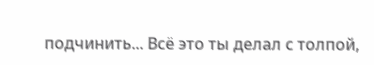подчинить... Всё это ты делал с толпой,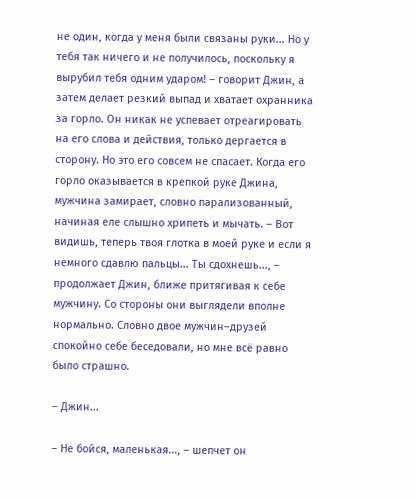не один, когда у меня были связаны руки... Но у тебя так ничего и не получилось, поскольку я вырубил тебя одним ударом! – говорит Джин, а затем делает резкий выпад и хватает охранника за горло. Он никак не успевает отреагировать на его слова и действия, только дергается в сторону. Но это его совсем не спасает. Когда его горло оказывается в крепкой руке Джина, мужчина замирает, словно парализованный, начиная еле слышно хрипеть и мычать. – Вот видишь, теперь твоя глотка в моей руке и если я немного сдавлю пальцы... Ты сдохнешь..., – продолжает Джин, ближе притягивая к себе мужчину. Со стороны они выглядели вполне нормально. Словно двое мужчин–друзей спокойно себе беседовали, но мне всё равно было страшно.

– Джин...

– Не бойся, маленькая..., – шепчет он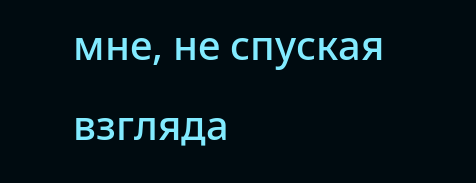мне, не спуская взгляда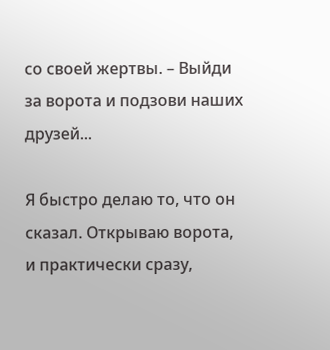со своей жертвы. – Выйди за ворота и подзови наших друзей...

Я быстро делаю то, что он сказал. Открываю ворота, и практически сразу,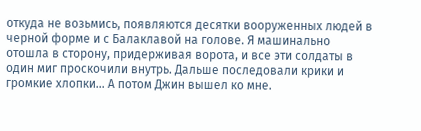откуда не возьмись, появляются десятки вооруженных людей в черной форме и с Балаклавой на голове. Я машинально отошла в сторону, придерживая ворота, и все эти солдаты в один миг проскочили внутрь. Дальше последовали крики и громкие хлопки... А потом Джин вышел ко мне.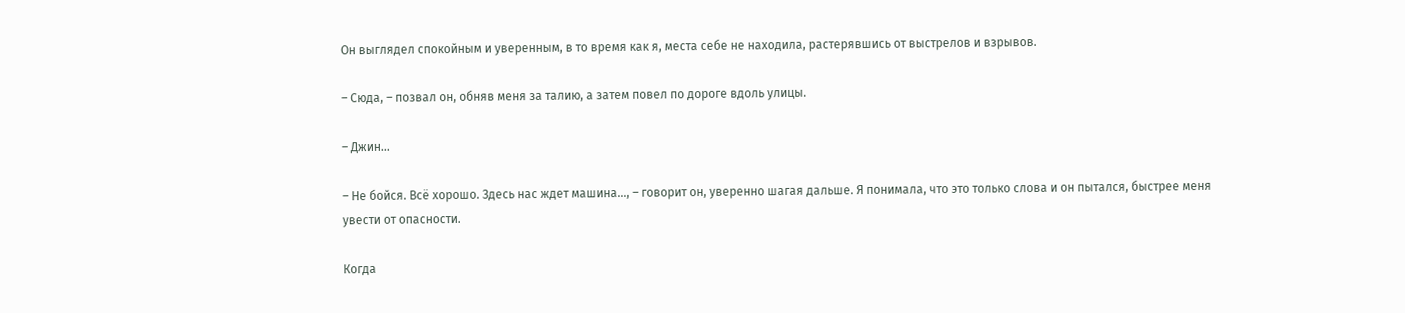Он выглядел спокойным и уверенным, в то время как я, места себе не находила, растерявшись от выстрелов и взрывов.

– Сюда, – позвал он, обняв меня за талию, а затем повел по дороге вдоль улицы.

– Джин...

– Не бойся. Всё хорошо. Здесь нас ждет машина..., – говорит он, уверенно шагая дальше. Я понимала, что это только слова и он пытался, быстрее меня увести от опасности.

Когда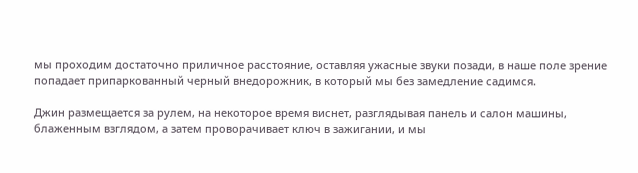мы проходим достаточно приличное расстояние, оставляя ужасные звуки позади, в наше поле зрение попадает припаркованный черный внедорожник, в который мы без замедление садимся.

Джин размещается за рулем, на некоторое время виснет, разглядывая панель и салон машины, блаженным взглядом, а затем проворачивает ключ в зажигании, и мы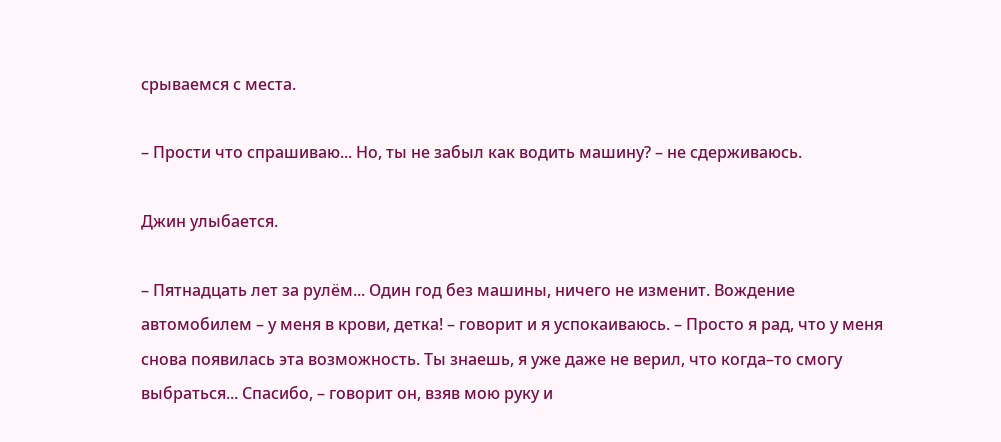срываемся с места.

– Прости что спрашиваю... Но, ты не забыл как водить машину? – не сдерживаюсь.

Джин улыбается.

– Пятнадцать лет за рулём... Один год без машины, ничего не изменит. Вождение автомобилем – у меня в крови, детка! – говорит и я успокаиваюсь. – Просто я рад, что у меня снова появилась эта возможность. Ты знаешь, я уже даже не верил, что когда–то смогу выбраться... Спасибо, – говорит он, взяв мою руку и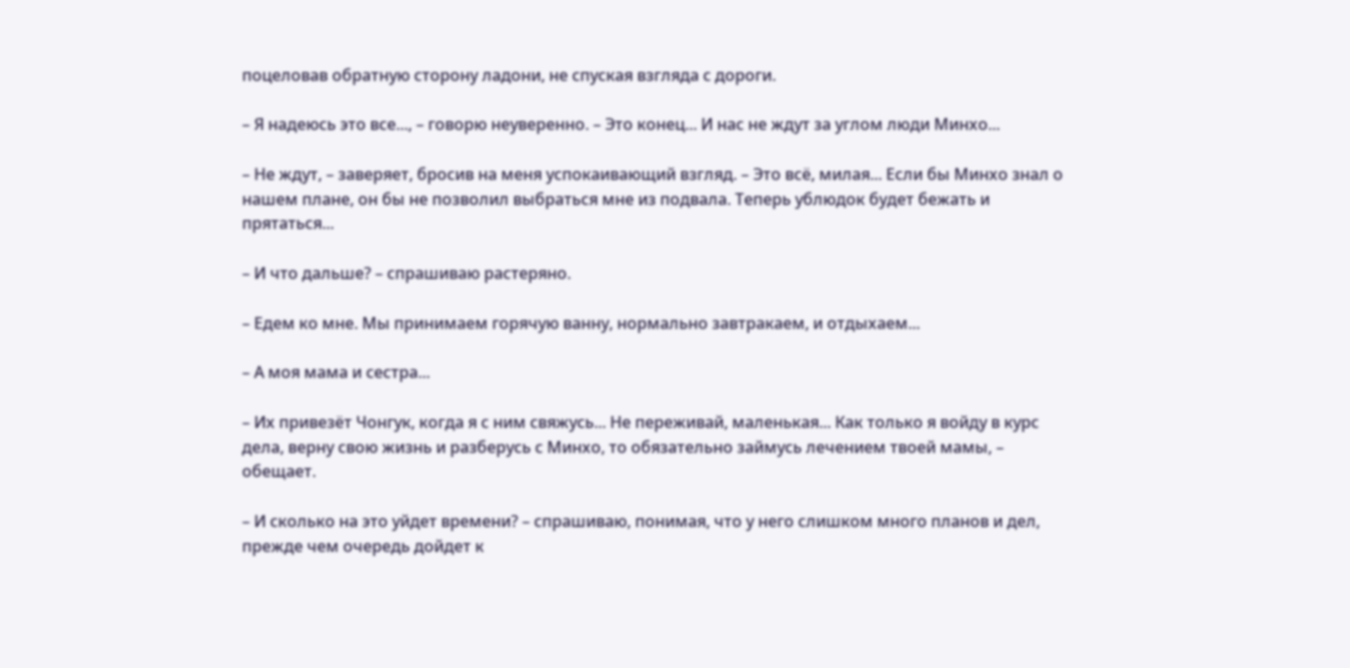поцеловав обратную сторону ладони, не спуская взгляда с дороги.

– Я надеюсь это все..., – говорю неуверенно. – Это конец... И нас не ждут за углом люди Минхо...

– Не ждут, – заверяет, бросив на меня успокаивающий взгляд. – Это всё, милая... Если бы Минхо знал о нашем плане, он бы не позволил выбраться мне из подвала. Теперь ублюдок будет бежать и прятаться...

– И что дальше? – спрашиваю растеряно.

– Едем ко мне. Мы принимаем горячую ванну, нормально завтракаем, и отдыхаем...

– А моя мама и сестра...

– Их привезёт Чонгук, когда я с ним свяжусь... Не переживай, маленькая... Как только я войду в курс дела, верну свою жизнь и разберусь с Минхо, то обязательно займусь лечением твоей мамы, – обещает.

– И сколько на это уйдет времени? – спрашиваю, понимая, что у него слишком много планов и дел, прежде чем очередь дойдет к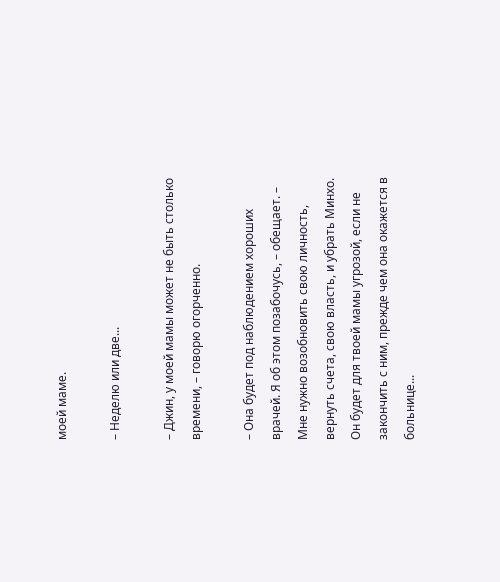моей маме.

– Неделю или две...

– Джин, у моей мамы может не быть столько времени, – говорю огорченно.

– Она будет под наблюдением хороших врачей. Я об этом позабочусь, – обещает. – Мне нужно возобновить свою личность, вернуть счета, свою власть, и убрать Минхо. Он будет для твоей мамы угрозой, если не закончить с ним, прежде чем она окажется в больнице...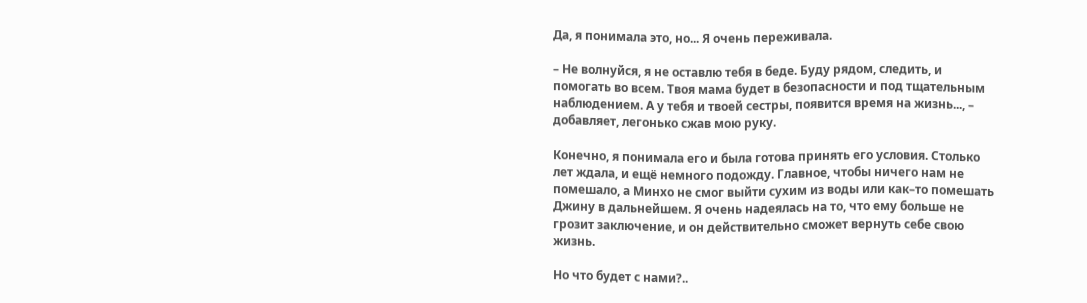Да, я понимала это, но... Я очень переживала.

– Не волнуйся, я не оставлю тебя в беде. Буду рядом, следить, и помогать во всем. Твоя мама будет в безопасности и под тщательным наблюдением. А у тебя и твоей сестры, появится время на жизнь..., – добавляет, легонько сжав мою руку.

Конечно, я понимала его и была готова принять его условия. Столько лет ждала, и ещё немного подожду. Главное, чтобы ничего нам не помешало, а Минхо не смог выйти сухим из воды или как–то помешать Джину в дальнейшем. Я очень надеялась на то, что ему больше не грозит заключение, и он действительно сможет вернуть себе свою жизнь.

Но что будет с нами?..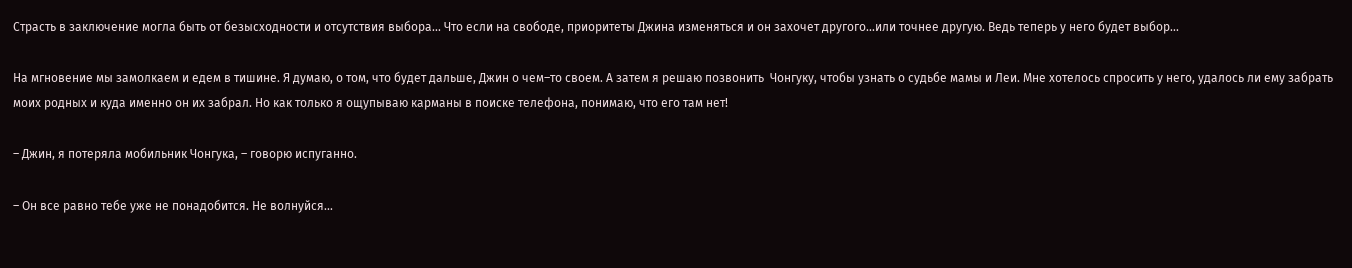Страсть в заключение могла быть от безысходности и отсутствия выбора... Что если на свободе, приоритеты Джина изменяться и он захочет другого...или точнее другую. Ведь теперь у него будет выбор...

На мгновение мы замолкаем и едем в тишине. Я думаю, о том, что будет дальше, Джин о чем–то своем. А затем я решаю позвонить  Чонгуку, чтобы узнать о судьбе мамы и Леи. Мне хотелось спросить у него, удалось ли ему забрать моих родных и куда именно он их забрал. Но как только я ощупываю карманы в поиске телефона, понимаю, что его там нет!

– Джин, я потеряла мобильник Чонгука, – говорю испуганно.

– Он все равно тебе уже не понадобится. Не волнуйся...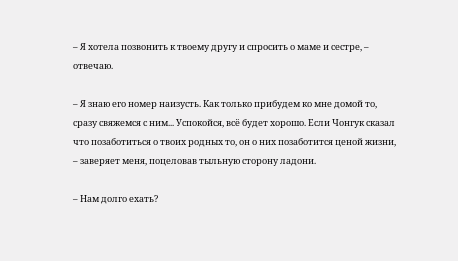– Я хотела позвонить к твоему другу и спросить о маме и сестре, – отвечаю.

– Я знаю его номер наизусть. Как только прибудем ко мне домой то, сразу свяжемся с ним... Успокойся, всё будет хорошо. Если Чонгук сказал что позаботиться о твоих родных то, он о них позаботится ценой жизни, – заверяет меня, поцеловав тыльную сторону ладони.

– Нам долго ехать?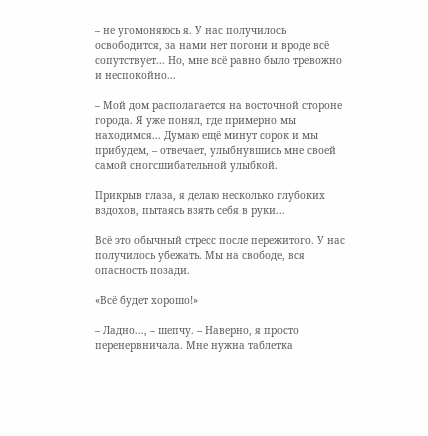– не угомоняюсь я. У нас получилось освободится, за нами нет погони и вроде всё сопутствует... Но, мне всё равно было тревожно и неспокойно...

– Мой дом располагается на восточной стороне города. Я уже понял, где примерно мы находимся... Думаю ещё минут сорок и мы прибудем, – отвечает, улыбнувшись мне своей самой сногсшибательной улыбкой.

Прикрыв глаза, я делаю несколько глубоких вздохов, пытаясь взять себя в руки...

Всё это обычный стресс после пережитого. У нас получилось убежать. Мы на свободе, вся опасность позади.

«Всё будет хорошо!»

– Ладно..., – шепчу. – Наверно, я просто перенервничала. Мне нужна таблетка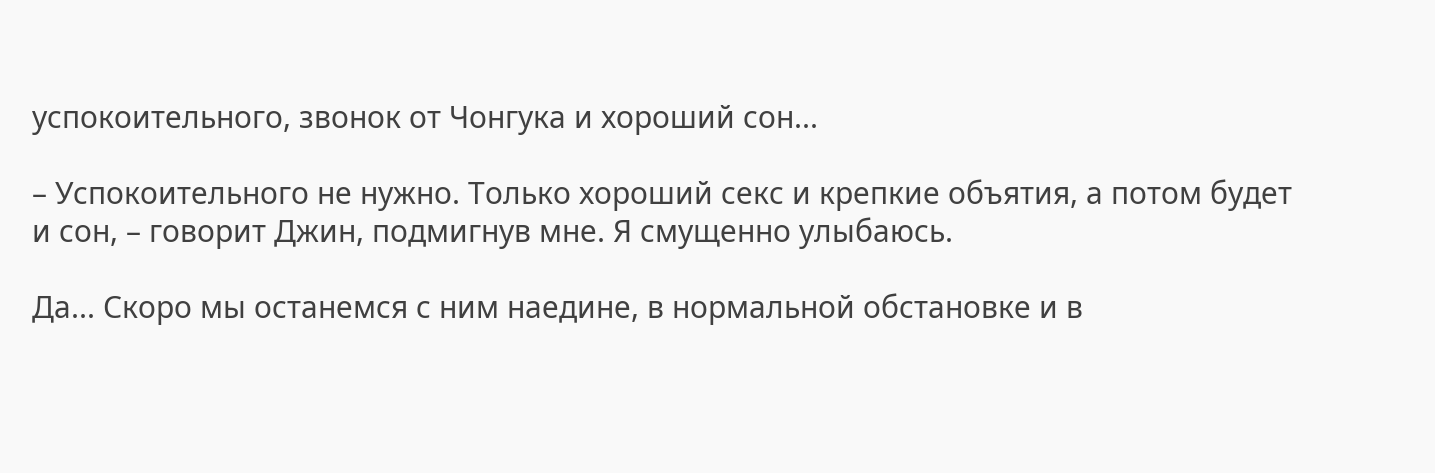успокоительного, звонок от Чонгука и хороший сон...

– Успокоительного не нужно. Только хороший секс и крепкие объятия, а потом будет и сон, – говорит Джин, подмигнув мне. Я смущенно улыбаюсь.

Да... Скоро мы останемся с ним наедине, в нормальной обстановке и в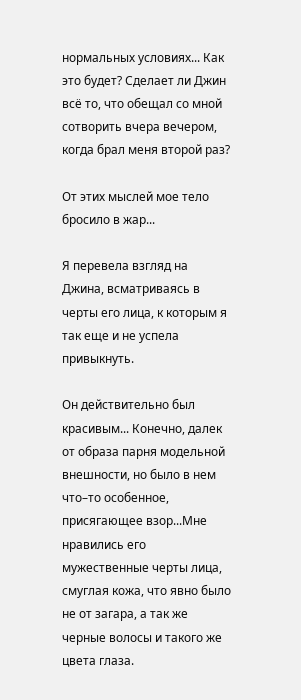нормальных условиях... Как это будет? Сделает ли Джин всё то, что обещал со мной сотворить вчера вечером, когда брал меня второй раз?

От этих мыслей мое тело бросило в жар...

Я перевела взгляд на Джина, всматриваясь в черты его лица, к которым я так еще и не успела привыкнуть.

Он действительно был красивым... Конечно, далек от образа парня модельной внешности, но было в нем что–то особенное, присягающее взор...Мне нравились его мужественные черты лица, смуглая кожа, что явно было не от загара, а так же черные волосы и такого же цвета глаза.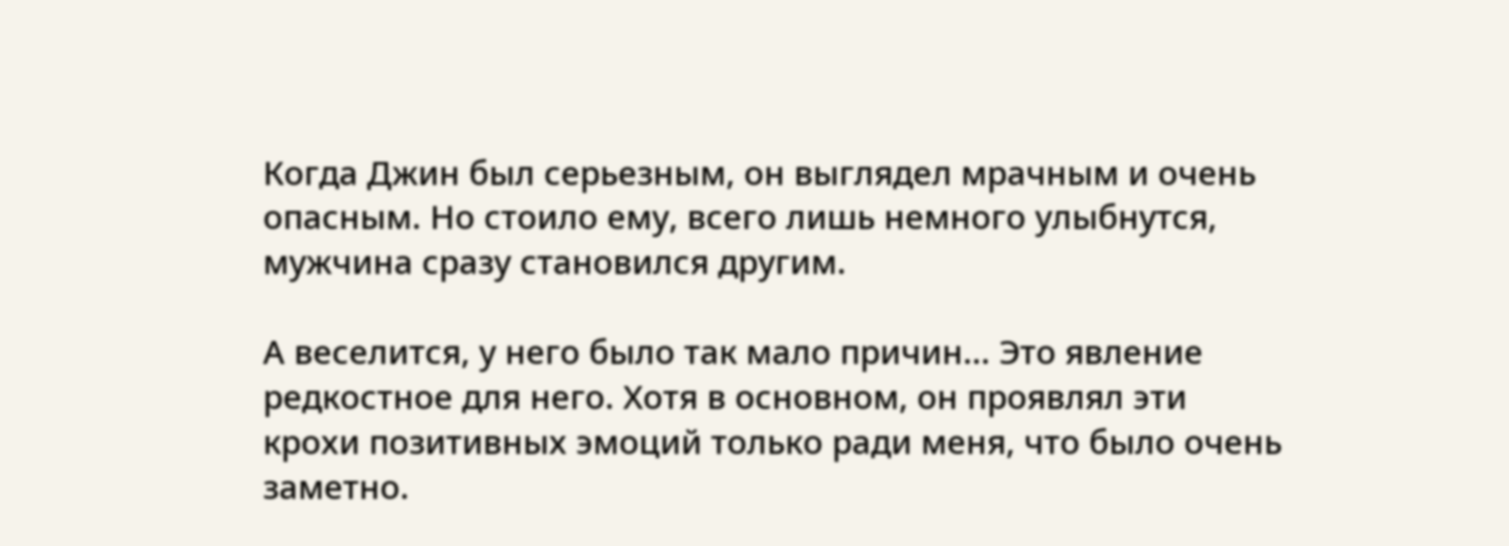Когда Джин был серьезным, он выглядел мрачным и очень опасным. Но стоило ему, всего лишь немного улыбнутся, мужчина сразу становился другим.

А веселится, у него было так мало причин... Это явление редкостное для него. Хотя в основном, он проявлял эти крохи позитивных эмоций только ради меня, что было очень заметно.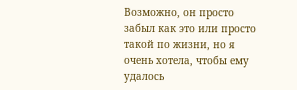Возможно, он просто забыл как это или просто такой по жизни, но я очень хотела, чтобы ему удалось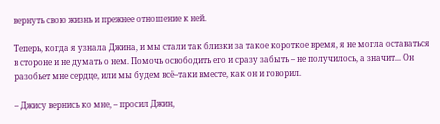вернуть свою жизнь и прежнее отношение к ней.

Теперь, когда я узнала Джина, и мы стали так близки за такое короткое время, я не могла оставаться в стороне и не думать о нем. Помочь освободить его и сразу забыть – не получилось, а значит... Он разобьет мне сердце, или мы будем всё–таки вместе, как он и говорил.

– Джису вернись ко мне, – просил Джин,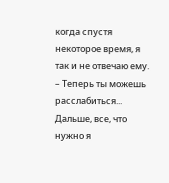когда спустя некоторое время, я так и не отвечаю ему. – Теперь ты можешь расслабиться... Дальше, все, что нужно я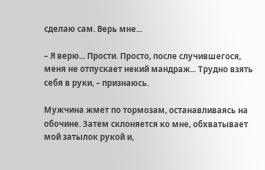сделаю сам. Верь мне...

– Я верю... Прости. Просто, после случившегося, меня не отпускает некий мандраж... Трудно взять себя в руки, – признаюсь.

Мужчина жмет по тормозам, останавливаясь на обочине. Затем склоняется ко мне, обхватывает мой затылок рукой и,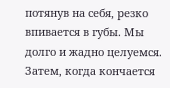потянув на себя, резко впивается в губы. Мы долго и жадно целуемся. Затем, когда кончается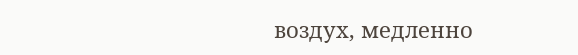воздух, медленно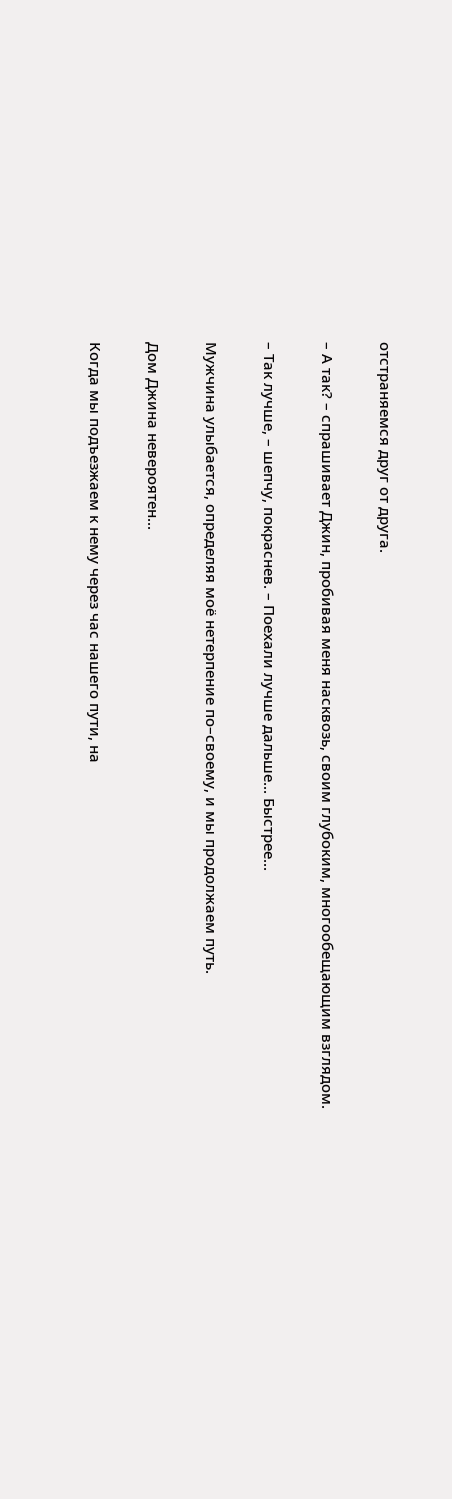отстраняемся друг от друга.

– А так? – спрашивает Джин, пробивая меня насквозь, своим глубоким, многообещающим взглядом.

– Так лучше, – шепчу, покраснев. – Поехали лучше дальше... Быстрее...

Мужчина улыбается, определяя моё нетерпение по–своему, и мы продолжаем путь.

Дом Джина невероятен...

Когда мы подъезжаем к нему через час нашего пути, на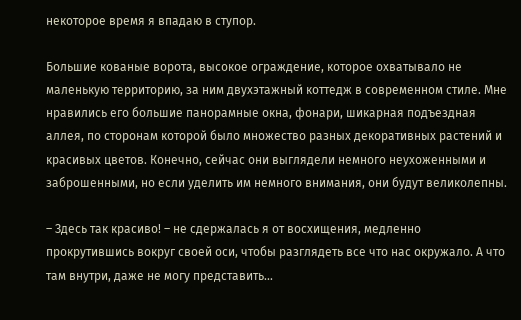некоторое время я впадаю в ступор.

Большие кованые ворота, высокое ограждение, которое охватывало не маленькую территорию, за ним двухэтажный коттедж в современном стиле. Мне нравились его большие панорамные окна, фонари, шикарная подъездная аллея, по сторонам которой было множество разных декоративных растений и красивых цветов. Конечно, сейчас они выглядели немного неухоженными и заброшенными, но если уделить им немного внимания, они будут великолепны.

– Здесь так красиво! – не сдержалась я от восхищения, медленно прокрутившись вокруг своей оси, чтобы разглядеть все что нас окружало. А что там внутри, даже не могу представить...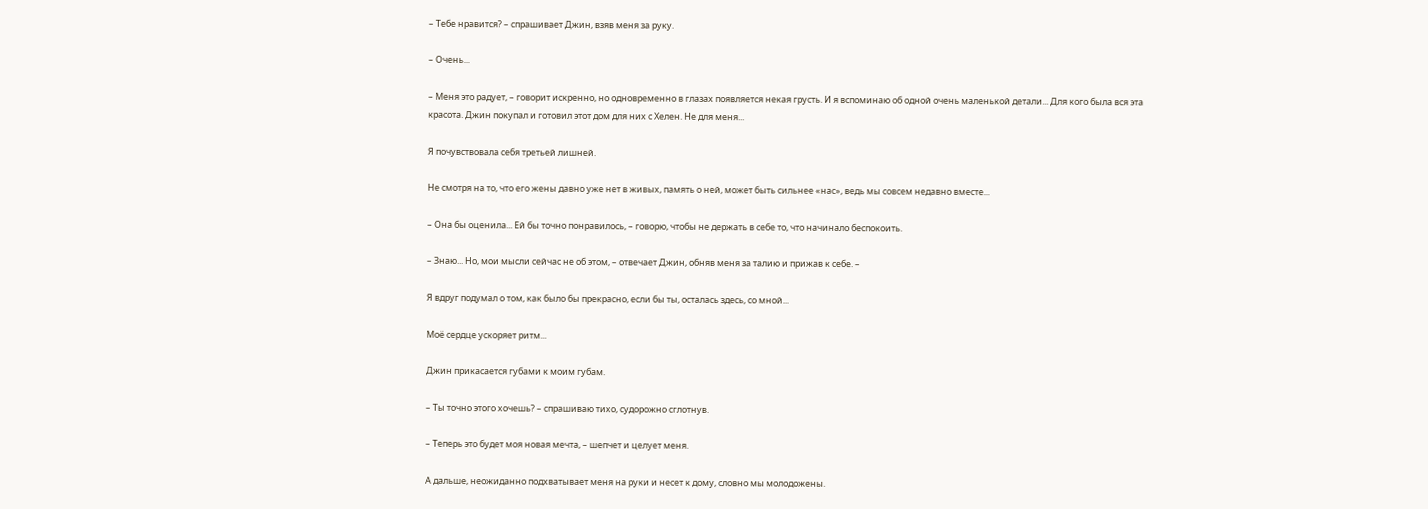– Тебе нравится? – спрашивает Джин, взяв меня за руку.

– Очень...

– Меня это радует, – говорит искренно, но одновременно в глазах появляется некая грусть. И я вспоминаю об одной очень маленькой детали... Для кого была вся эта красота. Джин покупал и готовил этот дом для них с Хелен. Не для меня...

Я почувствовала себя третьей лишней.

Не смотря на то, что его жены давно уже нет в живых, память о ней, может быть сильнее «нас», ведь мы совсем недавно вместе...

– Она бы оценила... Ей бы точно понравилось, – говорю, чтобы не держать в себе то, что начинало беспокоить.

– Знаю... Но, мои мысли сейчас не об этом, – отвечает Джин, обняв меня за талию и прижав к себе. –

Я вдруг подумал о том, как было бы прекрасно, если бы ты, осталась здесь, со мной...

Моё сердце ускоряет ритм...

Джин прикасается губами к моим губам.

– Ты точно этого хочешь? – спрашиваю тихо, судорожно сглотнув.

– Теперь это будет моя новая мечта, – шепчет и целует меня.

А дальше, неожиданно подхватывает меня на руки и несет к дому, словно мы молодожены.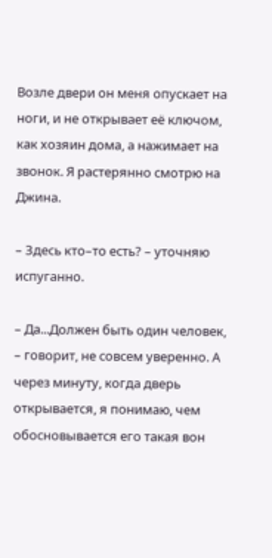Возле двери он меня опускает на ноги, и не открывает её ключом, как хозяин дома, а нажимает на звонок. Я растерянно смотрю на Джина.

– Здесь кто–то есть? – уточняю испуганно.

– Да...Должен быть один человек, – говорит, не совсем уверенно. А через минуту, когда дверь открывается, я понимаю, чем обосновывается его такая вон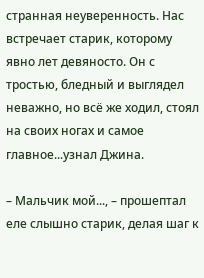странная неуверенность. Нас встречает старик, которому явно лет девяносто. Он с тростью, бледный и выглядел неважно, но всё же ходил, стоял на своих ногах и самое главное...узнал Джина.

– Мальчик мой..., – прошептал еле слышно старик, делая шаг к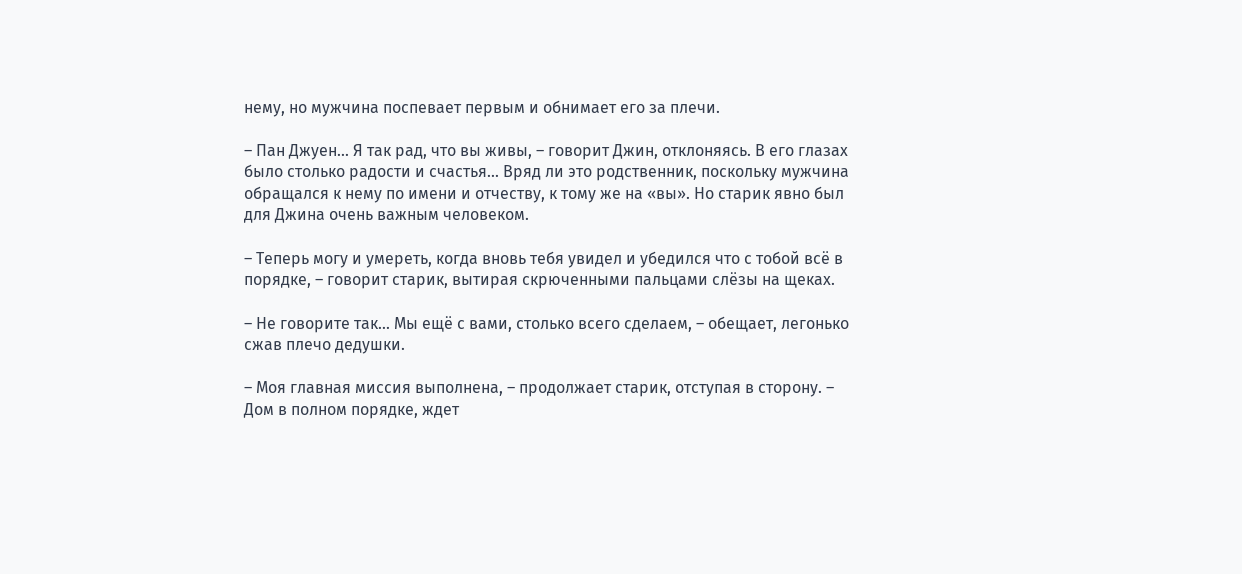нему, но мужчина поспевает первым и обнимает его за плечи.

– Пан Джуен... Я так рад, что вы живы, – говорит Джин, отклоняясь. В его глазах было столько радости и счастья... Вряд ли это родственник, поскольку мужчина обращался к нему по имени и отчеству, к тому же на «вы». Но старик явно был для Джина очень важным человеком.

– Теперь могу и умереть, когда вновь тебя увидел и убедился что с тобой всё в порядке, – говорит старик, вытирая скрюченными пальцами слёзы на щеках.

– Не говорите так... Мы ещё с вами, столько всего сделаем, – обещает, легонько сжав плечо дедушки.

– Моя главная миссия выполнена, – продолжает старик, отступая в сторону. – Дом в полном порядке, ждет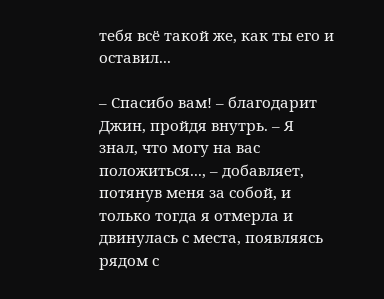тебя всё такой же, как ты его и оставил...

– Спасибо вам! – благодарит Джин, пройдя внутрь. – Я знал, что могу на вас положиться..., – добавляет, потянув меня за собой, и только тогда я отмерла и двинулась с места, появляясь рядом с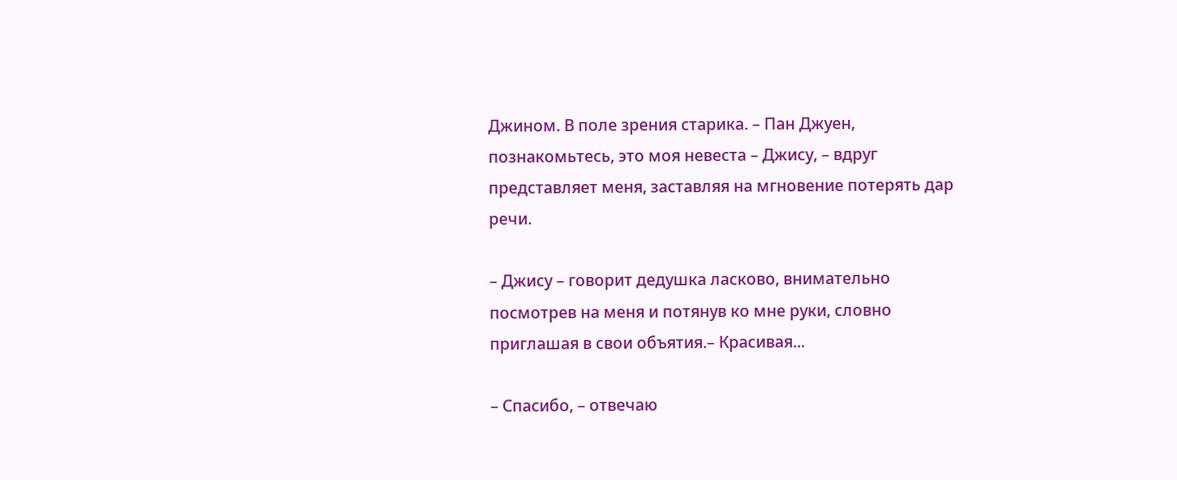Джином. В поле зрения старика. – Пан Джуен, познакомьтесь, это моя невеста – Джису, – вдруг представляет меня, заставляя на мгновение потерять дар речи.

– Джису – говорит дедушка ласково, внимательно посмотрев на меня и потянув ко мне руки, словно приглашая в свои объятия.– Красивая...

– Спасибо, – отвечаю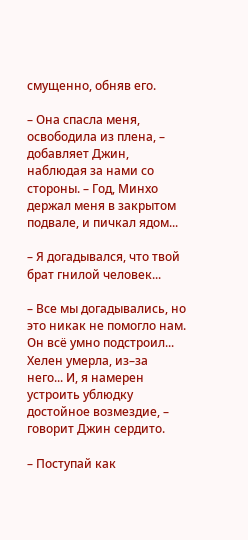смущенно, обняв его.

– Она спасла меня, освободила из плена, – добавляет Джин, наблюдая за нами со стороны. – Год, Минхо держал меня в закрытом подвале, и пичкал ядом...

– Я догадывался, что твой брат гнилой человек...

– Все мы догадывались, но это никак не помогло нам. Он всё умно подстроил... Хелен умерла, из–за него... И, я намерен устроить ублюдку достойное возмездие, – говорит Джин сердито.

– Поступай как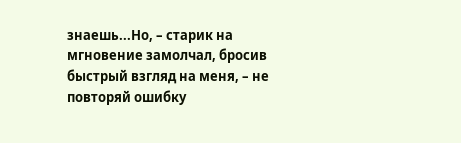знаешь...Но, – старик на мгновение замолчал, бросив быстрый взгляд на меня, – не повторяй ошибку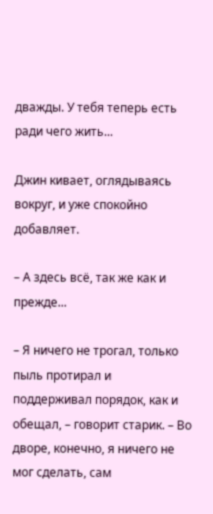дважды. У тебя теперь есть ради чего жить...

Джин кивает, оглядываясь вокруг, и уже спокойно добавляет.

– А здесь всё, так же как и прежде...

– Я ничего не трогал, только пыль протирал и поддерживал порядок, как и обещал, – говорит старик. – Во дворе, конечно, я ничего не мог сделать, сам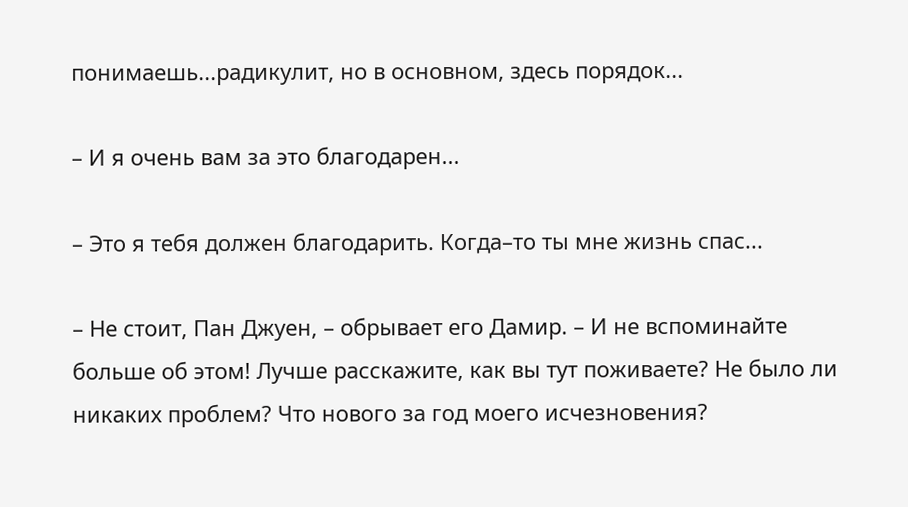понимаешь...радикулит, но в основном, здесь порядок...

– И я очень вам за это благодарен...

– Это я тебя должен благодарить. Когда–то ты мне жизнь спас...

– Не стоит, Пан Джуен, – обрывает его Дамир. – И не вспоминайте больше об этом! Лучше расскажите, как вы тут поживаете? Не было ли никаких проблем? Что нового за год моего исчезновения?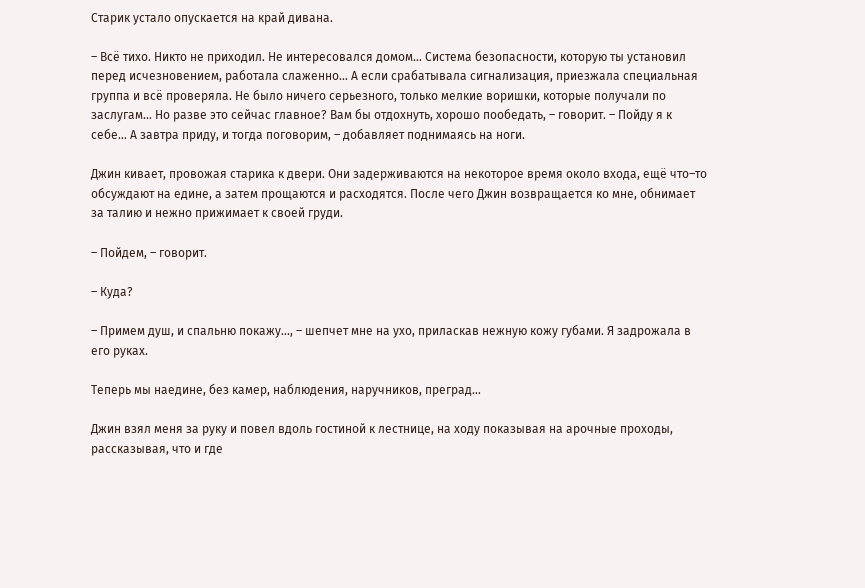Старик устало опускается на край дивана.

– Всё тихо. Никто не приходил. Не интересовался домом... Система безопасности, которую ты установил перед исчезновением, работала слаженно... А если срабатывала сигнализация, приезжала специальная группа и всё проверяла. Не было ничего серьезного, только мелкие воришки, которые получали по заслугам... Но разве это сейчас главное? Вам бы отдохнуть, хорошо пообедать, – говорит. – Пойду я к себе... А завтра приду, и тогда поговорим, – добавляет поднимаясь на ноги.

Джин кивает, провожая старика к двери. Они задерживаются на некоторое время около входа, ещё что–то обсуждают на едине, а затем прощаются и расходятся. После чего Джин возвращается ко мне, обнимает за талию и нежно прижимает к своей груди.

– Пойдем, – говорит.

– Куда?

– Примем душ, и спальню покажу..., – шепчет мне на ухо, приласкав нежную кожу губами. Я задрожала в его руках.

Теперь мы наедине, без камер, наблюдения, наручников, преград...

Джин взял меня за руку и повел вдоль гостиной к лестнице, на ходу показывая на арочные проходы, рассказывая, что и где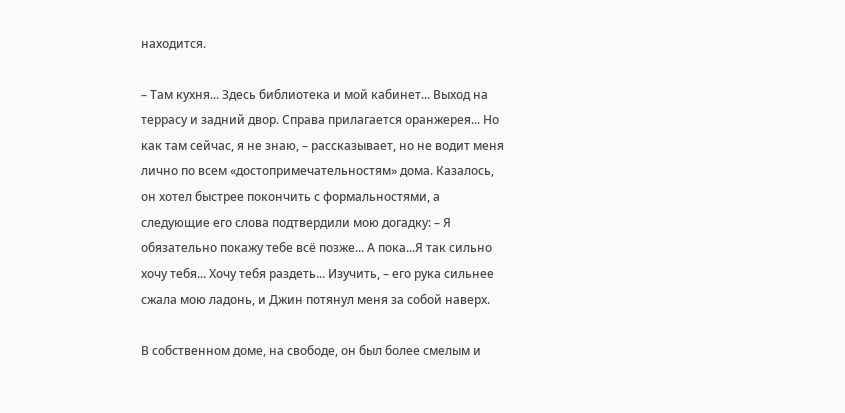находится.

– Там кухня... Здесь библиотека и мой кабинет... Выход на террасу и задний двор. Справа прилагается оранжерея... Но как там сейчас, я не знаю, – рассказывает, но не водит меня лично по всем «достопримечательностям» дома. Казалось, он хотел быстрее покончить с формальностями, а следующие его слова подтвердили мою догадку: – Я обязательно покажу тебе всё позже... А пока...Я так сильно хочу тебя... Хочу тебя раздеть... Изучить, – его рука сильнее сжала мою ладонь, и Джин потянул меня за собой наверх.

В собственном доме, на свободе, он был более смелым и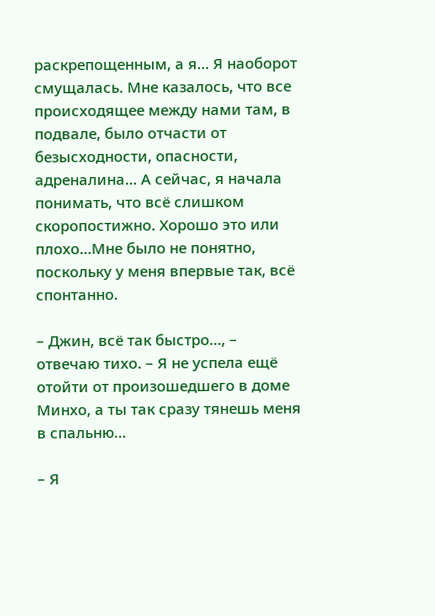раскрепощенным, а я... Я наоборот смущалась. Мне казалось, что все происходящее между нами там, в подвале, было отчасти от безысходности, опасности, адреналина... А сейчас, я начала понимать, что всё слишком скоропостижно. Хорошо это или плохо...Мне было не понятно, поскольку у меня впервые так, всё спонтанно.

– Джин, всё так быстро..., – отвечаю тихо. – Я не успела ещё отойти от произошедшего в доме Минхо, а ты так сразу тянешь меня в спальню...

– Я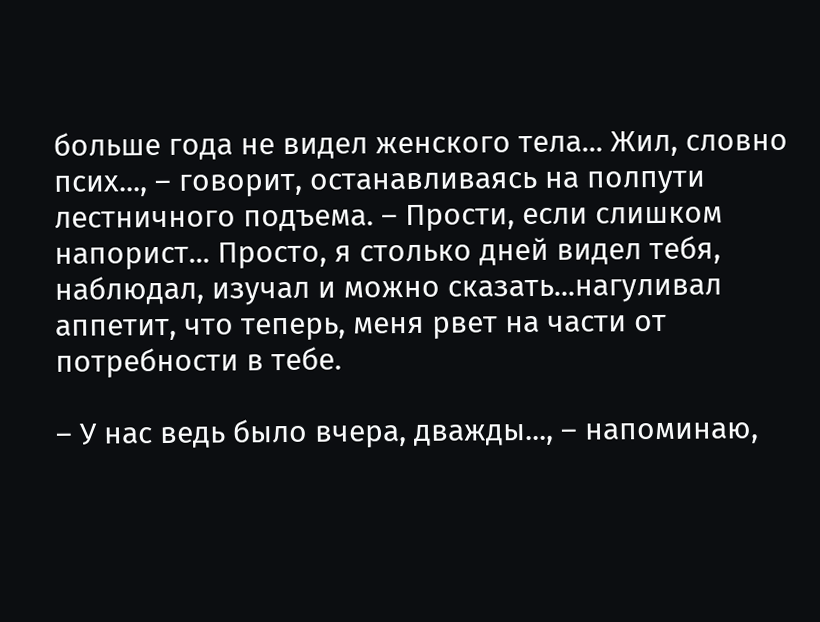больше года не видел женского тела... Жил, словно псих..., – говорит, останавливаясь на полпути лестничного подъема. – Прости, если слишком напорист... Просто, я столько дней видел тебя, наблюдал, изучал и можно сказать...нагуливал аппетит, что теперь, меня рвет на части от потребности в тебе.

– У нас ведь было вчера, дважды..., – напоминаю,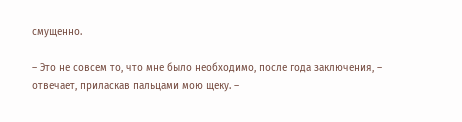смущенно.

– Это не совсем то, что мне было необходимо, после года заключения, – отвечает, приласкав пальцами мою щеку. –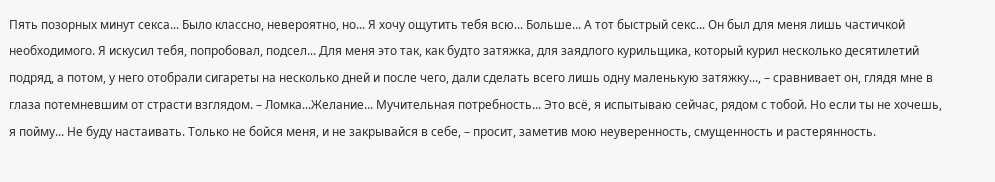Пять позорных минут секса... Было классно, невероятно, но... Я хочу ощутить тебя всю... Больше... А тот быстрый секс... Он был для меня лишь частичкой необходимого. Я искусил тебя, попробовал, подсел... Для меня это так, как будто затяжка, для заядлого курильщика, который курил несколько десятилетий подряд, а потом, у него отобрали сигареты на несколько дней и после чего, дали сделать всего лишь одну маленькую затяжку..., – сравнивает он, глядя мне в глаза потемневшим от страсти взглядом. – Ломка...Желание... Мучительная потребность... Это всё, я испытываю сейчас, рядом с тобой. Но если ты не хочешь, я пойму... Не буду настаивать. Только не бойся меня, и не закрывайся в себе, – просит, заметив мою неуверенность, смущенность и растерянность.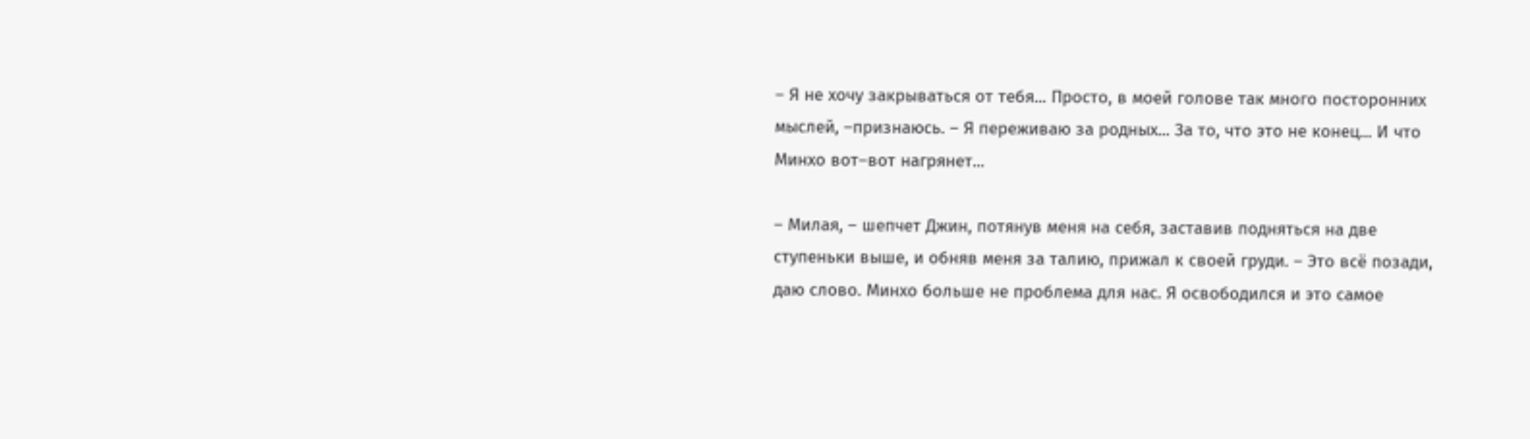– Я не хочу закрываться от тебя... Просто, в моей голове так много посторонних мыслей, –признаюсь. – Я переживаю за родных... За то, что это не конец... И что Минхо вот–вот нагрянет...

– Милая, – шепчет Джин, потянув меня на себя, заставив подняться на две ступеньки выше, и обняв меня за талию, прижал к своей груди. – Это всё позади, даю слово. Минхо больше не проблема для нас. Я освободился и это самое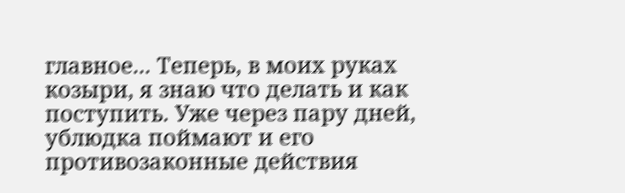главное... Теперь, в моих руках козыри, я знаю что делать и как поступить. Уже через пару дней, ублюдка поймают и его противозаконные действия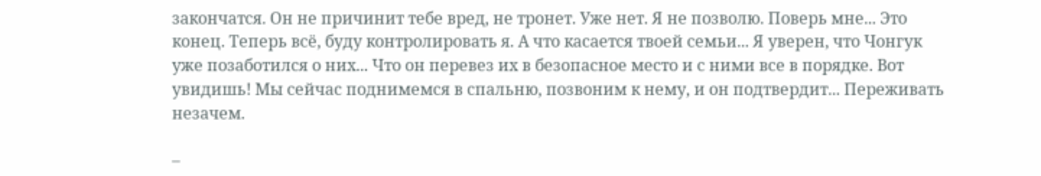закончатся. Он не причинит тебе вред, не тронет. Уже нет. Я не позволю. Поверь мне... Это конец. Теперь всё, буду контролировать я. А что касается твоей семьи... Я уверен, что Чонгук уже позаботился о них... Что он перевез их в безопасное место и с ними все в порядке. Вот увидишь! Мы сейчас поднимемся в спальню, позвоним к нему, и он подтвердит... Переживать незачем.

–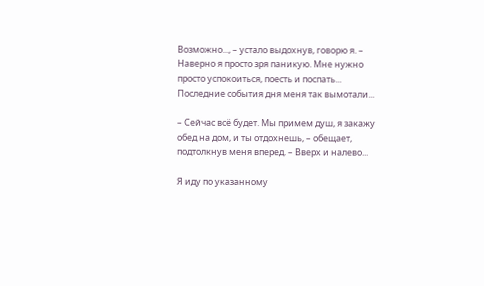Возможно..., – устало выдохнув, говорю я. – Наверно я просто зря паникую. Мне нужно просто успокоиться, поесть и поспать... Последние события дня меня так вымотали...

– Сейчас всё будет. Мы примем душ, я закажу обед на дом, и ты отдохнешь, – обещает, подтолкнув меня вперед. – Вверх и налево...

Я иду по указанному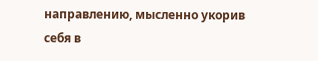направлению, мысленно укорив себя в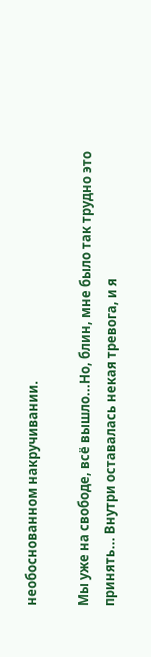необоснованном накручивании.

Мы уже на свободе, всё вышло...Но, блин, мне было так трудно это принять... Внутри оставалась некая тревога, и я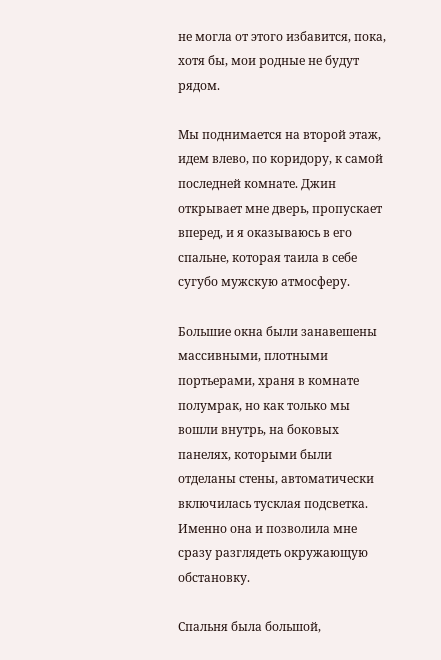не могла от этого избавится, пока, хотя бы, мои родные не будут рядом.

Мы поднимается на второй этаж, идем влево, по коридору, к самой последней комнате. Джин открывает мне дверь, пропускает вперед, и я оказываюсь в его спальне, которая таила в себе сугубо мужскую атмосферу.

Большие окна были занавешены массивными, плотными портьерами, храня в комнате полумрак, но как только мы вошли внутрь, на боковых панелях, которыми были отделаны стены, автоматически включилась тусклая подсветка. Именно она и позволила мне сразу разглядеть окружающую обстановку.

Спальня была большой,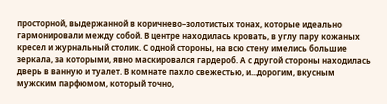просторной, выдержанной в коричнево–золотистых тонах, которые идеально гармонировали между собой. В центре находилась кровать, в углу пару кожаных кресел и журнальный столик. С одной стороны, на всю стену имелись большие зеркала, за которыми, явно маскировался гардероб. А с другой стороны находилась дверь в ванную и туалет. В комнате пахло свежестью, и...дорогим, вкусным мужским парфюмом, который точно,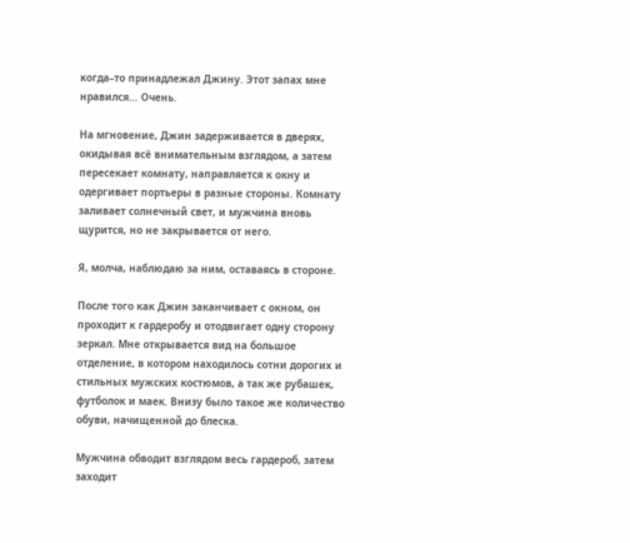когда–то принадлежал Джину. Этот запах мне нравился... Очень.

На мгновение, Джин задерживается в дверях, окидывая всё внимательным взглядом, а затем пересекает комнату, направляется к окну и одергивает портьеры в разные стороны. Комнату заливает солнечный свет, и мужчина вновь щурится, но не закрывается от него.

Я, молча, наблюдаю за ним, оставаясь в стороне.

После того как Джин заканчивает с окном, он проходит к гардеробу и отодвигает одну сторону зеркал. Мне открывается вид на большое отделение, в котором находилось сотни дорогих и стильных мужских костюмов, а так же рубашек, футболок и маек. Внизу было такое же количество обуви, начищенной до блеска.

Мужчина обводит взглядом весь гардероб, затем заходит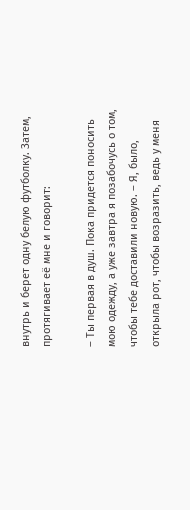внутрь и берет одну белую футболку. Затем, протягивает её мне и говорит:

– Ты первая в душ. Пока придется поносить мою одежду, а уже завтра я позабочусь о том, чтобы тебе доставили новую. – Я, было, открыла рот, чтобы возразить, ведь у меня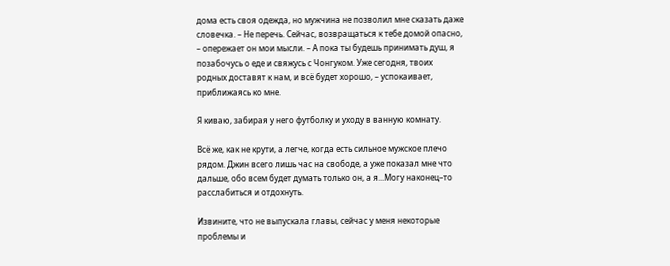дома есть своя одежда, но мужчина не позволил мне сказать даже словечка. – Не перечь. Сейчас, возвращаться к тебе домой опасно, – опережает он мои мысли. – А пока ты будешь принимать душ, я позабочусь о еде и свяжусь с Чонгуком. Уже сегодня, твоих родных доставят к нам, и всё будет хорошо, – успокаивает, приближаясь ко мне.

Я киваю, забирая у него футболку и уходу в ванную комнату.

Всё же, как не крути, а легче, когда есть сильное мужское плечо рядом. Джин всего лишь час на свободе, а уже показал мне что дальше, обо всем будет думать только он, а я...Могу наконец–то расслабиться и отдохнуть.

Извините, что не выпускала главы, сейчас у меня некоторые проблемы и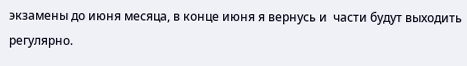экзамены до июня месяца, в конце июня я вернусь и  части будут выходить регулярно.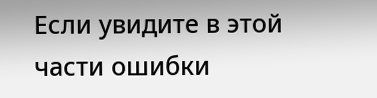Если увидите в этой части ошибки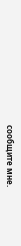сообщите мне.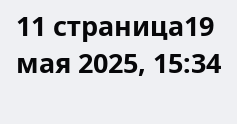11 страница19 мая 2025, 15:34